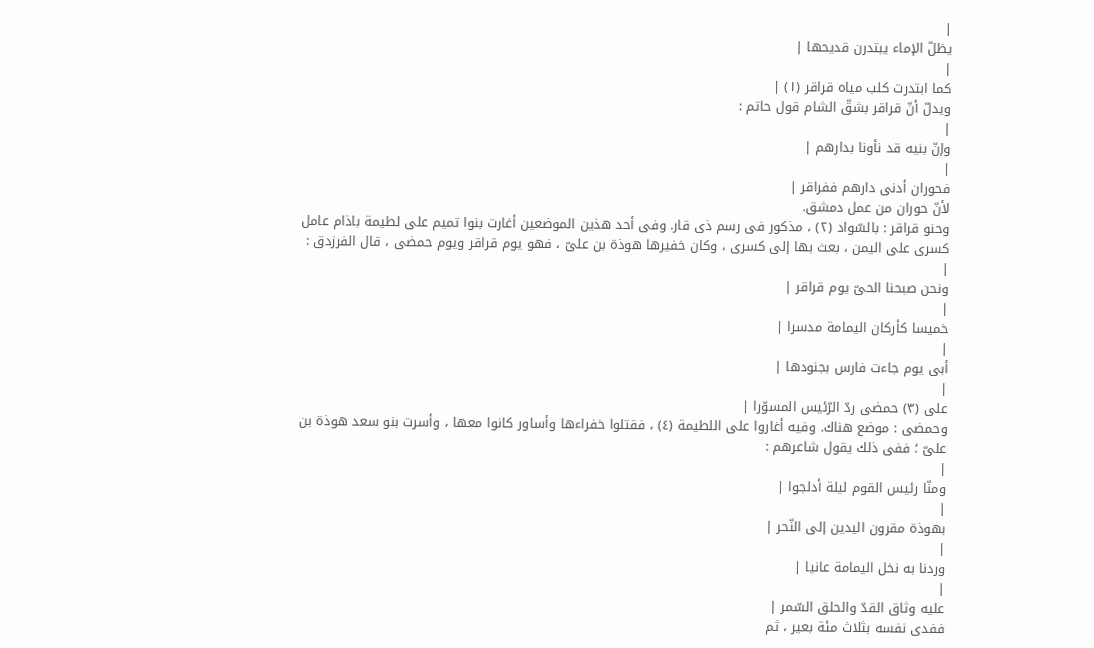|
يظلّ الإماء يبتدرن قديحها |
|
كما ابتدرت كلب مياه قراقر (١) |
ويدلّ أنّ قراقر بشقّ الشام قول حاتم :
|
وإنّ بنيه قد نأونا بدارهم |
|
فحوران أدنى دارهم ففراقر |
لأنّ حوران من عمل دمشق.
وحنو قراقر : بالسّواد (٢) ، مذكور فى رسم ذى قار. وفى أحد هذين الموضعين أغارت بنوا تميم على لطيمة باذام عامل كسرى على اليمن ، بعث بها إلى كسرى ، وكان خفيرها هوذة بن علىّ ، فهو يوم قراقر ويوم حمضى ، قال الفرزدق :
|
ونحن صبحنا الحىّ يوم قراقر |
|
خميسا كأركان اليمامة مدسرا |
|
أبى يوم جاءت فارس بجنودها |
|
على (٣) حمضى ردّ الرّئيس المسوّرا |
وحمضى : موضع هناك. وفيه أغاروا على اللطيمة (٤) ، فقتلوا خفراءها وأساور كانوا معها ، وأسرت بنو سعد هوذة بن علىّ ؛ ففى ذلك يقول شاعرهم :
|
ومنّا رئيس القوم ليلة أدلجوا |
|
بهوذة مقرون اليدين إلى النّحر |
|
وردنا به نخل اليمامة عانيا |
|
عليه وثاق القدّ والحلق السّمر |
ففدى نفسه بثلاث مئة بعير ، ثم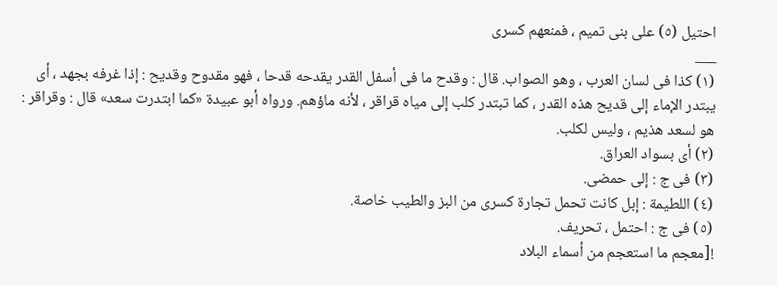احتيل (٥) على بنى تميم ، فمنعهم كسرى
___
(١) كذا فى لسان العرب ، وهو الصواب. قال : وقدح ما فى أسفل القدر يقدحه قدحا ، فهو مقدوح وقديح : إذا غرفه بجهد ، أى يبتدر الإماء إلى قديح هذه القدر ، كما تبتدر كلب إلى مياه قراقر ، لأنه ماؤهم. ورواه أبو عبيدة «كما ابتدرت سعد» قال : وقراقر : هو لسعد هذيم ، وليس لكلب.
(٢) أى بسواد العراق.
(٣) فى ج : إلى حمضى.
(٤) اللطيمة : إبل كانت تحمل تجارة كسرى من البز والطيب خاصة.
(٥) فى ج : احتمل ، تحريف.
![معجم ما استعجم من أسماء البلاد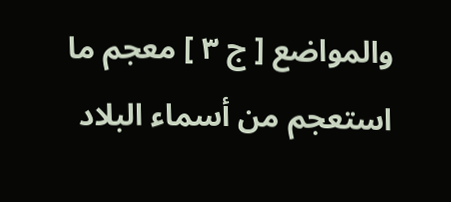والمواضع [ ج ٣ ] معجم ما استعجم من أسماء البلاد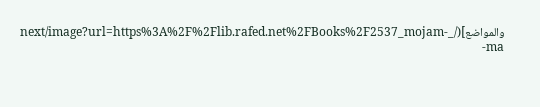والمواضع](/_next/image?url=https%3A%2F%2Flib.rafed.net%2FBooks%2F2537_mojam-ma-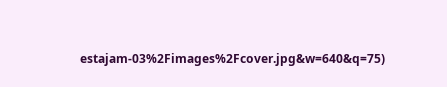estajam-03%2Fimages%2Fcover.jpg&w=640&q=75)